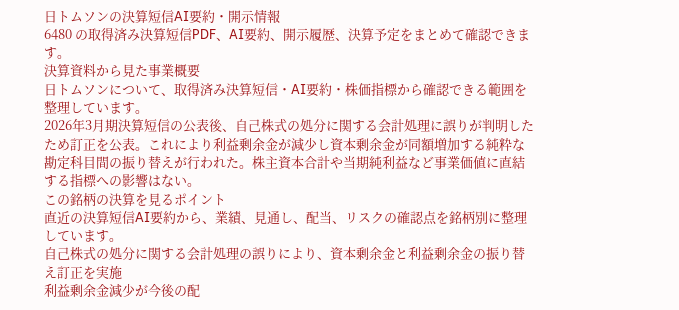日トムソンの決算短信AI要約・開示情報
6480 の取得済み決算短信PDF、AI要約、開示履歴、決算予定をまとめて確認できます。
決算資料から見た事業概要
日トムソンについて、取得済み決算短信・AI要約・株価指標から確認できる範囲を整理しています。
2026年3月期決算短信の公表後、自己株式の処分に関する会計処理に誤りが判明したため訂正を公表。これにより利益剰余金が減少し資本剰余金が同額増加する純粋な勘定科目間の振り替えが行われた。株主資本合計や当期純利益など事業価値に直結する指標への影響はない。
この銘柄の決算を見るポイント
直近の決算短信AI要約から、業績、見通し、配当、リスクの確認点を銘柄別に整理しています。
自己株式の処分に関する会計処理の誤りにより、資本剰余金と利益剰余金の振り替え訂正を実施
利益剰余金減少が今後の配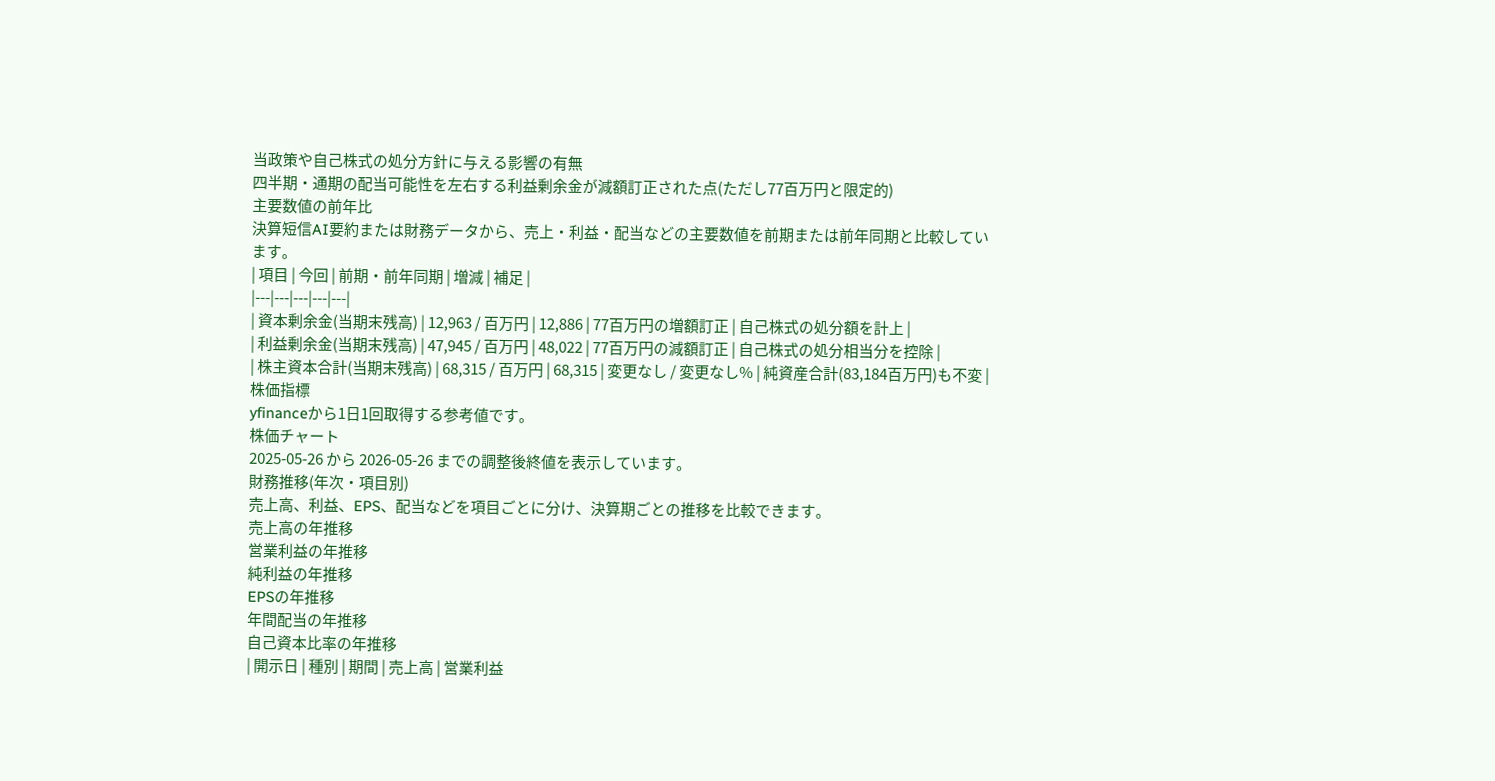当政策や自己株式の処分方針に与える影響の有無
四半期・通期の配当可能性を左右する利益剰余金が減額訂正された点(ただし77百万円と限定的)
主要数値の前年比
決算短信AI要約または財務データから、売上・利益・配当などの主要数値を前期または前年同期と比較しています。
| 項目 | 今回 | 前期・前年同期 | 増減 | 補足 |
|---|---|---|---|---|
| 資本剰余金(当期末残高) | 12,963 / 百万円 | 12,886 | 77百万円の増額訂正 | 自己株式の処分額を計上 |
| 利益剰余金(当期末残高) | 47,945 / 百万円 | 48,022 | 77百万円の減額訂正 | 自己株式の処分相当分を控除 |
| 株主資本合計(当期末残高) | 68,315 / 百万円 | 68,315 | 変更なし / 変更なし% | 純資産合計(83,184百万円)も不変 |
株価指標
yfinanceから1日1回取得する参考値です。
株価チャート
2025-05-26 から 2026-05-26 までの調整後終値を表示しています。
財務推移(年次・項目別)
売上高、利益、EPS、配当などを項目ごとに分け、決算期ごとの推移を比較できます。
売上高の年推移
営業利益の年推移
純利益の年推移
EPSの年推移
年間配当の年推移
自己資本比率の年推移
| 開示日 | 種別 | 期間 | 売上高 | 営業利益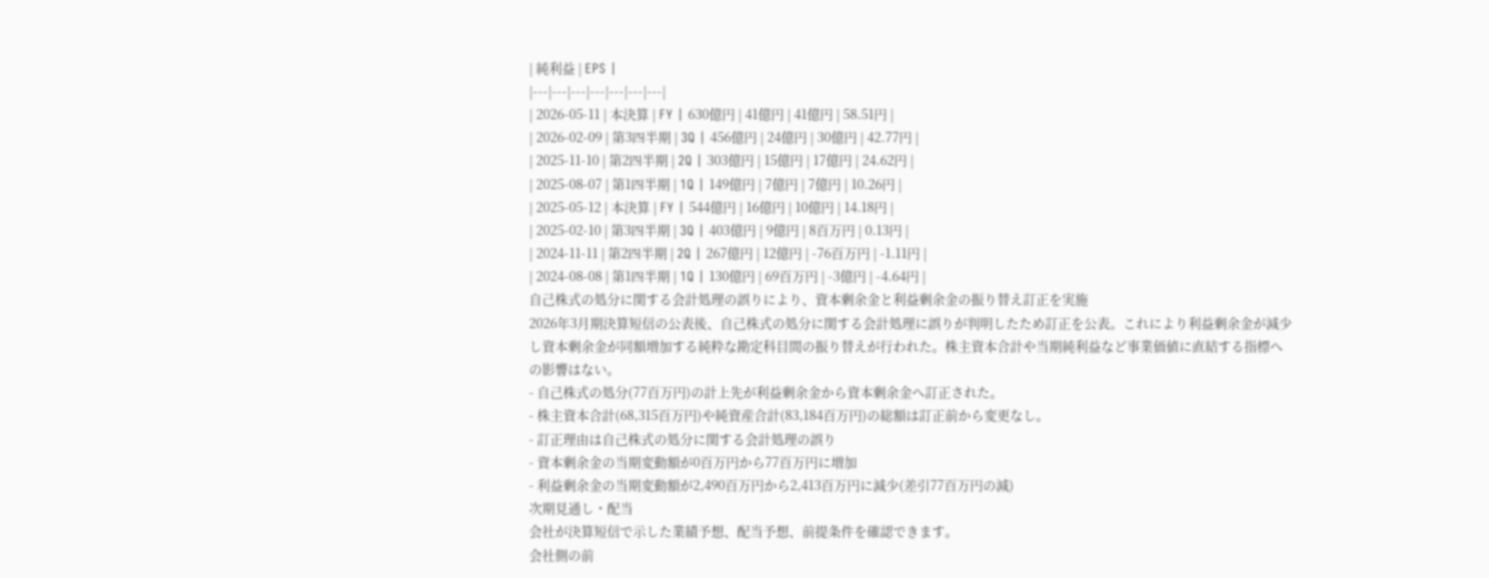| 純利益 | EPS |
|---|---|---|---|---|---|---|
| 2026-05-11 | 本決算 | FY | 630億円 | 41億円 | 41億円 | 58.51円 |
| 2026-02-09 | 第3四半期 | 3Q | 456億円 | 24億円 | 30億円 | 42.77円 |
| 2025-11-10 | 第2四半期 | 2Q | 303億円 | 15億円 | 17億円 | 24.62円 |
| 2025-08-07 | 第1四半期 | 1Q | 149億円 | 7億円 | 7億円 | 10.26円 |
| 2025-05-12 | 本決算 | FY | 544億円 | 16億円 | 10億円 | 14.18円 |
| 2025-02-10 | 第3四半期 | 3Q | 403億円 | 9億円 | 8百万円 | 0.13円 |
| 2024-11-11 | 第2四半期 | 2Q | 267億円 | 12億円 | -76百万円 | -1.11円 |
| 2024-08-08 | 第1四半期 | 1Q | 130億円 | 69百万円 | -3億円 | -4.64円 |
自己株式の処分に関する会計処理の誤りにより、資本剰余金と利益剰余金の振り替え訂正を実施
2026年3月期決算短信の公表後、自己株式の処分に関する会計処理に誤りが判明したため訂正を公表。これにより利益剰余金が減少し資本剰余金が同額増加する純粋な勘定科目間の振り替えが行われた。株主資本合計や当期純利益など事業価値に直結する指標への影響はない。
- 自己株式の処分(77百万円)の計上先が利益剰余金から資本剰余金へ訂正された。
- 株主資本合計(68,315百万円)や純資産合計(83,184百万円)の総額は訂正前から変更なし。
- 訂正理由は自己株式の処分に関する会計処理の誤り
- 資本剰余金の当期変動額が0百万円から77百万円に増加
- 利益剰余金の当期変動額が2,490百万円から2,413百万円に減少(差引77百万円の減)
次期見通し・配当
会社が決算短信で示した業績予想、配当予想、前提条件を確認できます。
会社側の前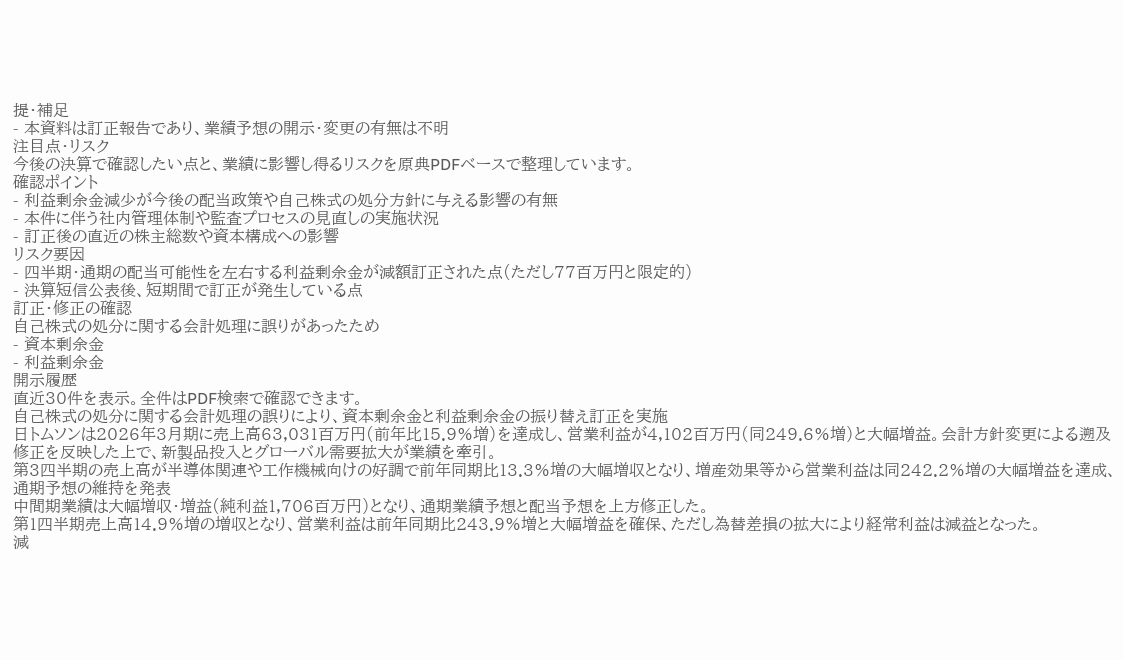提・補足
- 本資料は訂正報告であり、業績予想の開示・変更の有無は不明
注目点・リスク
今後の決算で確認したい点と、業績に影響し得るリスクを原典PDFベースで整理しています。
確認ポイント
- 利益剰余金減少が今後の配当政策や自己株式の処分方針に与える影響の有無
- 本件に伴う社内管理体制や監査プロセスの見直しの実施状況
- 訂正後の直近の株主総数や資本構成への影響
リスク要因
- 四半期・通期の配当可能性を左右する利益剰余金が減額訂正された点(ただし77百万円と限定的)
- 決算短信公表後、短期間で訂正が発生している点
訂正・修正の確認
自己株式の処分に関する会計処理に誤りがあったため
- 資本剰余金
- 利益剰余金
開示履歴
直近30件を表示。全件はPDF検索で確認できます。
自己株式の処分に関する会計処理の誤りにより、資本剰余金と利益剰余金の振り替え訂正を実施
日トムソンは2026年3月期に売上高63,031百万円(前年比15.9%増)を達成し、営業利益が4,102百万円(同249.6%増)と大幅増益。会計方針変更による遡及修正を反映した上で、新製品投入とグローバル需要拡大が業績を牽引。
第3四半期の売上高が半導体関連や工作機械向けの好調で前年同期比13.3%増の大幅増収となり、増産効果等から営業利益は同242.2%増の大幅増益を達成、通期予想の維持を発表
中間期業績は大幅増収・増益(純利益1,706百万円)となり、通期業績予想と配当予想を上方修正した。
第1四半期売上高14.9%増の増収となり、営業利益は前年同期比243.9%増と大幅増益を確保、ただし為替差損の拡大により経常利益は減益となった。
減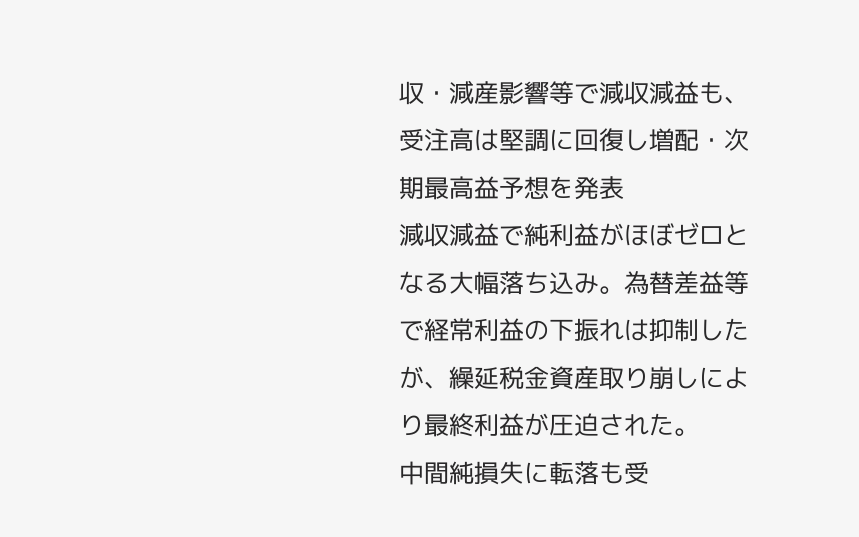収・減産影響等で減収減益も、受注高は堅調に回復し増配・次期最高益予想を発表
減収減益で純利益がほぼゼロとなる大幅落ち込み。為替差益等で経常利益の下振れは抑制したが、繰延税金資産取り崩しにより最終利益が圧迫された。
中間純損失に転落も受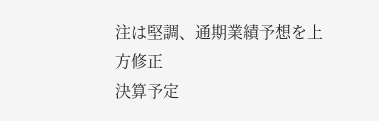注は堅調、通期業績予想を上方修正
決算予定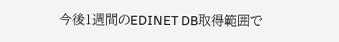今後1週間のEDINET DB取得範囲で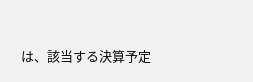は、該当する決算予定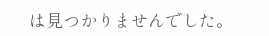は見つかりませんでした。